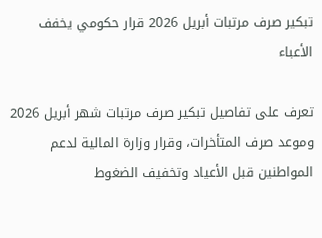تبكير صرف مرتبات أبريل 2026 قرار حكومي يخفف الأعباء

تعرف على تفاصيل تبكير صرف مرتبات شهر أبريل 2026 وموعد صرف المتأخرات، وقرار وزارة المالية لدعم المواطنين قبل الأعياد وتخفيف الضغوط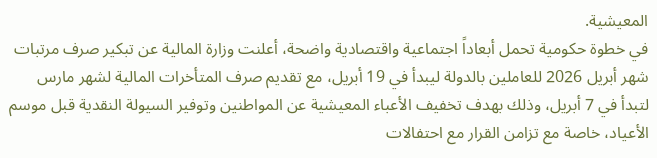المعيشية.
في خطوة حكومية تحمل أبعاداً اجتماعية واقتصادية واضحة، أعلنت وزارة المالية عن تبكير صرف مرتبات شهر أبريل 2026 للعاملين بالدولة ليبدأ في 19 أبريل، مع تقديم صرف المتأخرات المالية لشهر مارس لتبدأ في 7 أبريل، وذلك بهدف تخفيف الأعباء المعيشية عن المواطنين وتوفير السيولة النقدية قبل موسم الأعياد، خاصة مع تزامن القرار مع احتفالات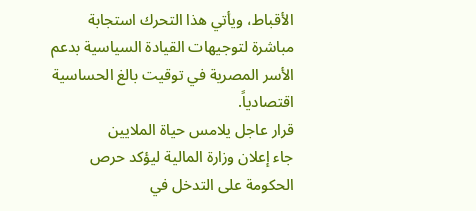الأقباط، ويأتي هذا التحرك استجابة مباشرة لتوجيهات القيادة السياسية بدعم الأسر المصرية في توقيت بالغ الحساسية اقتصادياً.
قرار عاجل يلامس حياة الملايين
جاء إعلان وزارة المالية ليؤكد حرص الحكومة على التدخل في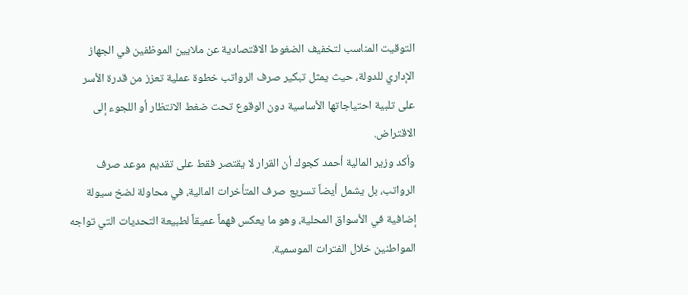التوقيت المناسب لتخفيف الضغوط الاقتصادية عن ملايين الموظفين في الجهاز الإداري للدولة، حيث يمثل تبكير صرف الرواتب خطوة عملية تعزز من قدرة الأسر على تلبية احتياجاتها الأساسية دون الوقوع تحت ضغط الانتظار أو اللجوء إلى الاقتراض.
وأكد وزير المالية أحمد كجوك أن القرار لا يقتصر فقط على تقديم موعد صرف الرواتب، بل يشمل أيضاً تسريع صرف المتأخرات المالية، في محاولة لضخ سيولة إضافية في الأسواق المحلية، وهو ما يعكس فهماً عميقاً لطبيعة التحديات التي تواجه المواطنين خلال الفترات الموسمية.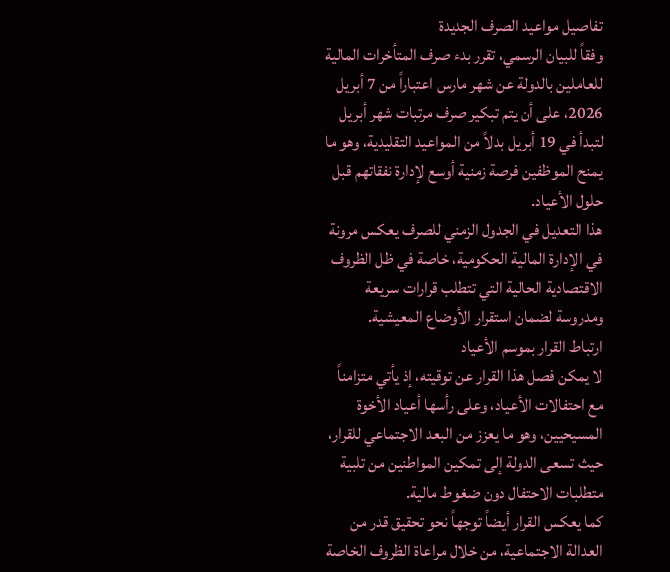تفاصيل مواعيد الصرف الجديدة
وفقاً للبيان الرسمي، تقرر بدء صرف المتأخرات المالية للعاملين بالدولة عن شهر مارس اعتباراً من 7 أبريل 2026، على أن يتم تبكير صرف مرتبات شهر أبريل لتبدأ في 19 أبريل بدلاً من المواعيد التقليدية، وهو ما يمنح الموظفين فرصة زمنية أوسع لإدارة نفقاتهم قبل حلول الأعياد.
هذا التعديل في الجدول الزمني للصرف يعكس مرونة في الإدارة المالية الحكومية، خاصة في ظل الظروف الاقتصادية الحالية التي تتطلب قرارات سريعة ومدروسة لضمان استقرار الأوضاع المعيشية.
ارتباط القرار بموسم الأعياد
لا يمكن فصل هذا القرار عن توقيته، إذ يأتي متزامناً مع احتفالات الأعياد، وعلى رأسها أعياد الأخوة المسيحيين، وهو ما يعزز من البعد الاجتماعي للقرار، حيث تسعى الدولة إلى تمكين المواطنين من تلبية متطلبات الاحتفال دون ضغوط مالية.
كما يعكس القرار أيضاً توجهاً نحو تحقيق قدر من العدالة الاجتماعية، من خلال مراعاة الظروف الخاصة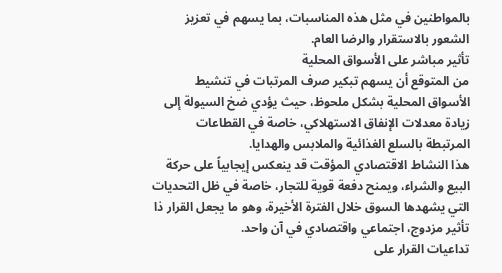بالمواطنين في مثل هذه المناسبات، بما يسهم في تعزيز الشعور بالاستقرار والرضا العام.
تأثير مباشر على الأسواق المحلية
من المتوقع أن يسهم تبكير صرف المرتبات في تنشيط الأسواق المحلية بشكل ملحوظ، حيث يؤدي ضخ السيولة إلى زيادة معدلات الإنفاق الاستهلاكي، خاصة في القطاعات المرتبطة بالسلع الغذائية والملابس والهدايا.
هذا النشاط الاقتصادي المؤقت قد ينعكس إيجابياً على حركة البيع والشراء، ويمنح دفعة قوية للتجار، خاصة في ظل التحديات التي يشهدها السوق خلال الفترة الأخيرة، وهو ما يجعل القرار ذا تأثير مزدوج، اجتماعي واقتصادي في آن واحد.
تداعيات القرار على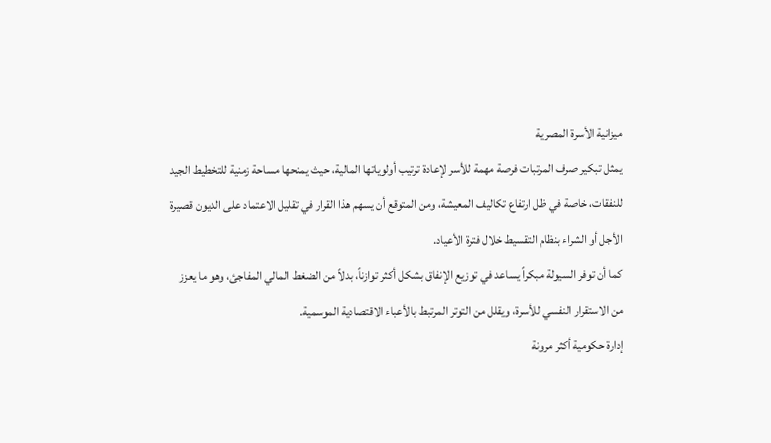ميزانية الأسرة المصرية
يمثل تبكير صرف المرتبات فرصة مهمة للأسر لإعادة ترتيب أولوياتها المالية، حيث يمنحها مساحة زمنية للتخطيط الجيد للنفقات، خاصة في ظل ارتفاع تكاليف المعيشة، ومن المتوقع أن يسهم هذا القرار في تقليل الاعتماد على الديون قصيرة الأجل أو الشراء بنظام التقسيط خلال فترة الأعياد.
كما أن توفر السيولة مبكراً يساعد في توزيع الإنفاق بشكل أكثر توازناً، بدلاً من الضغط المالي المفاجئ، وهو ما يعزز من الاستقرار النفسي للأسرة، ويقلل من التوتر المرتبط بالأعباء الاقتصادية الموسمية.
إدارة حكومية أكثر مرونة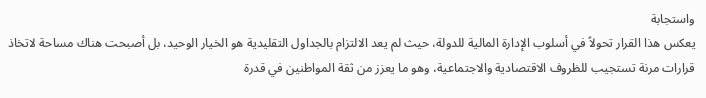واستجابة
يعكس هذا القرار تحولاً في أسلوب الإدارة المالية للدولة، حيث لم يعد الالتزام بالجداول التقليدية هو الخيار الوحيد، بل أصبحت هناك مساحة لاتخاذ قرارات مرنة تستجيب للظروف الاقتصادية والاجتماعية، وهو ما يعزز من ثقة المواطنين في قدرة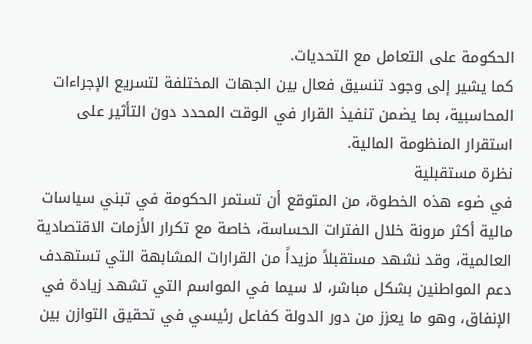الحكومة على التعامل مع التحديات.
كما يشير إلى وجود تنسيق فعال بين الجهات المختلفة لتسريع الإجراءات المحاسبية، بما يضمن تنفيذ القرار في الوقت المحدد دون التأثير على استقرار المنظومة المالية.
نظرة مستقبلية
في ضوء هذه الخطوة، من المتوقع أن تستمر الحكومة في تبني سياسات مالية أكثر مرونة خلال الفترات الحساسة، خاصة مع تكرار الأزمات الاقتصادية العالمية، وقد نشهد مستقبلاً مزيداً من القرارات المشابهة التي تستهدف دعم المواطنين بشكل مباشر، لا سيما في المواسم التي تشهد زيادة في الإنفاق، وهو ما يعزز من دور الدولة كفاعل رئيسي في تحقيق التوازن بين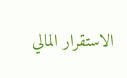الاستقرار المالي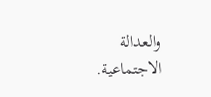والعدالة الاجتماعية.